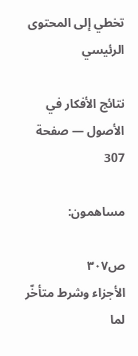تخطي إلى المحتوى الرئيسي

نتائج الأفكار في الأصول — صفحة 307

مساهمون:

ص٣٠٧
الأجزاء وشرط متأخّر لما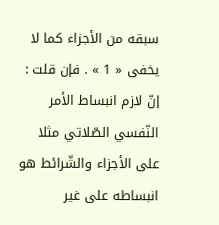سبقه من الأجزاء كما لا يخفى « 1 » . فإن قلت : إنّ لازم انبساط الأمر النّفسي الصّلاتي مثلا على الأجزاء والشّرائط هو انبساطه على غير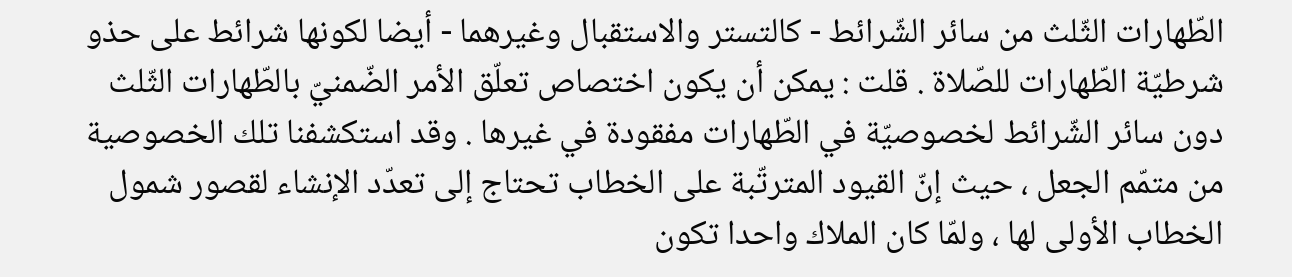الطّهارات الثّلث من سائر الشّرائط - كالتستر والاستقبال وغيرهما - أيضا لكونها شرائط على حذو شرطيّة الطّهارات للصّلاة . قلت : يمكن أن يكون اختصاص تعلّق الأمر الضّمنيّ بالطّهارات الثّلث دون سائر الشّرائط لخصوصيّة في الطّهارات مفقودة في غيرها . وقد استكشفنا تلك الخصوصية من متمّم الجعل ، حيث إنّ القيود المترتّبة على الخطاب تحتاج إلى تعدّد الإنشاء لقصور شمول الخطاب الأولى لها ، ولمّا كان الملاك واحدا تكون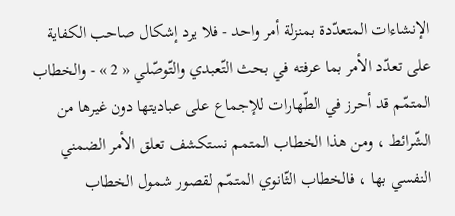الإنشاءات المتعدّدة بمنزلة أمر واحد - فلا يرد إشكال صاحب الكفاية على تعدّد الأمر بما عرفته في بحث التّعبدي والتّوصّلي « 2 » - والخطاب المتمّم قد أحرز في الطّهارات للإجماع على عباديتها دون غيرها من الشّرائط ، ومن هذا الخطاب المتمم نستكشف تعلق الأمر الضمني النفسي بها ، فالخطاب الثّانوي المتمّم لقصور شمول الخطاب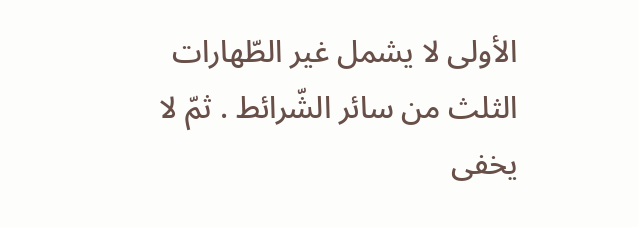الأولى لا يشمل غير الطّهارات الثلث من سائر الشّرائط . ثمّ لا يخفى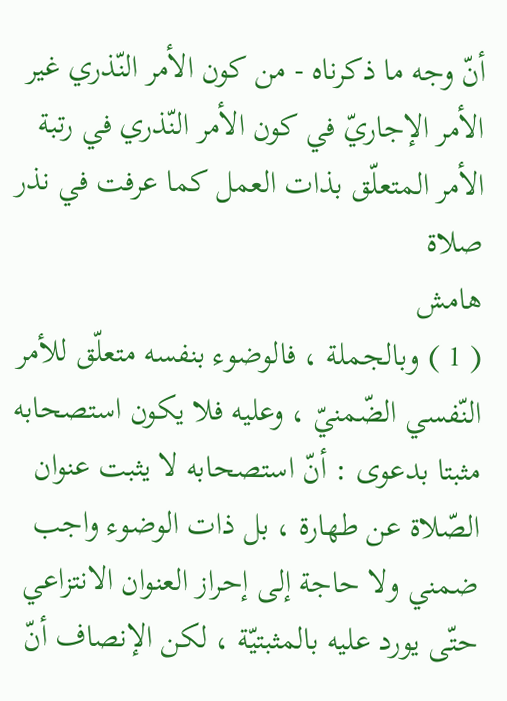أنّ وجه ما ذكرناه - من كون الأمر النّذري غير الأمر الإجاريّ في كون الأمر النّذري في رتبة الأمر المتعلّق بذات العمل كما عرفت في نذر صلاة
هامش
( 1 ) وبالجملة ، فالوضوء بنفسه متعلّق للأمر النّفسي الضّمنيّ ، وعليه فلا يكون استصحابه مثبتا بدعوى : أنّ استصحابه لا يثبت عنوان الصّلاة عن طهارة ، بل ذات الوضوء واجب ضمني ولا حاجة إلى إحراز العنوان الانتزاعي حتّى يورد عليه بالمثبتيّة ، لكن الإنصاف أنّ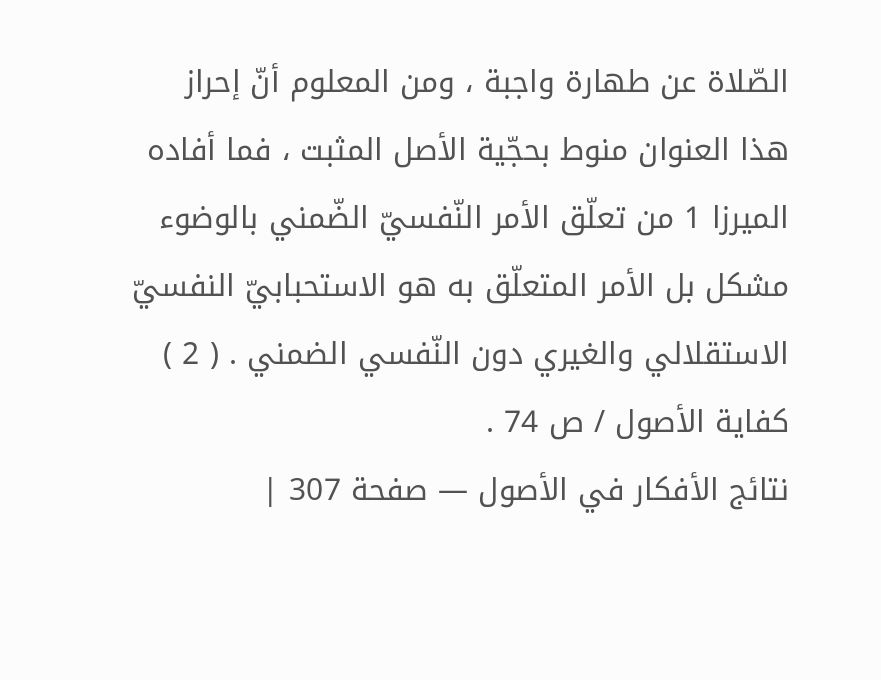الصّلاة عن طهارة واجبة ، ومن المعلوم أنّ إحراز هذا العنوان منوط بحجّية الأصل المثبت ، فما أفاده الميرزا 1 من تعلّق الأمر النّفسيّ الضّمني بالوضوء مشكل بل الأمر المتعلّق به هو الاستحبابيّ النفسيّ الاستقلالي والغيري دون النّفسي الضمني . ( 2 ) كفاية الأصول / ص 74 .
نتائج الأفكار في الأصول — صفحة 307 |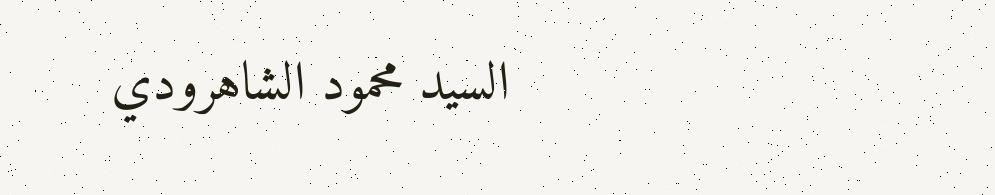السيد محمود الشاهرودي